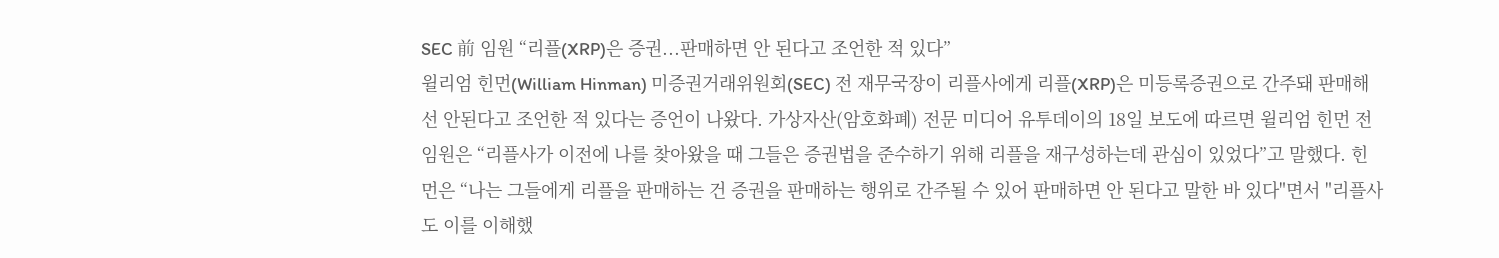SEC 前 임원 “리플(XRP)은 증권...판매하면 안 된다고 조언한 적 있다”
윌리엄 힌먼(William Hinman) 미증권거래위원회(SEC) 전 재무국장이 리플사에게 리플(XRP)은 미등록증권으로 간주돼 판매해선 안된다고 조언한 적 있다는 증언이 나왔다. 가상자산(암호화폐) 전문 미디어 유투데이의 18일 보도에 따르면 윌리엄 힌먼 전 임원은 “리플사가 이전에 나를 찾아왔을 때 그들은 증권법을 준수하기 위해 리플을 재구성하는데 관심이 있었다”고 말했다. 힌먼은 “나는 그들에게 리플을 판매하는 건 증권을 판매하는 행위로 간주될 수 있어 판매하면 안 된다고 말한 바 있다"면서 "리플사도 이를 이해했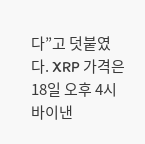다”고 덧붙였다. XRP 가격은 18일 오후 4시 바이낸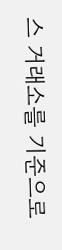스 거래소를 기준으로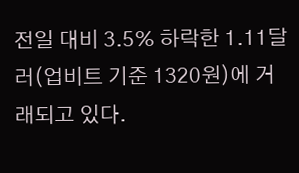전일 대비 3.5% 하락한 1.11달러(업비트 기준 1320원)에 거래되고 있다.